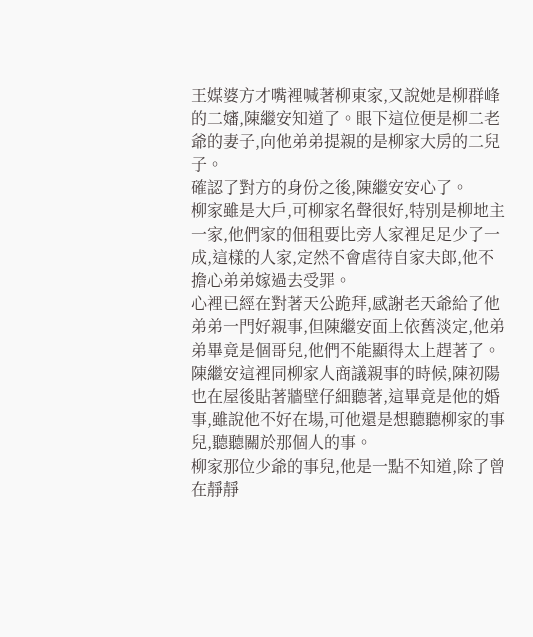王媒婆方才嘴裡喊著柳東家,又說她是柳群峰的二嬸,陳繼安知道了。眼下這位便是柳二老爺的妻子,向他弟弟提親的是柳家大房的二兒子。
確認了對方的身份之後,陳繼安安心了。
柳家雖是大戶,可柳家名聲很好,特別是柳地主一家,他們家的佃租要比旁人家裡足足少了一成,這樣的人家,定然不會虐待自家夫郎,他不擔心弟弟嫁過去受罪。
心裡已經在對著天公跪拜,感謝老天爺給了他弟弟一門好親事,但陳繼安面上依舊淡定,他弟弟畢竟是個哥兒,他們不能顯得太上趕著了。
陳繼安這裡同柳家人商議親事的時候,陳初陽也在屋後貼著牆壁仔細聽著,這畢竟是他的婚事,雖說他不好在場,可他還是想聽聽柳家的事兒,聽聽關於那個人的事。
柳家那位少爺的事兒,他是一點不知道,除了曾在靜靜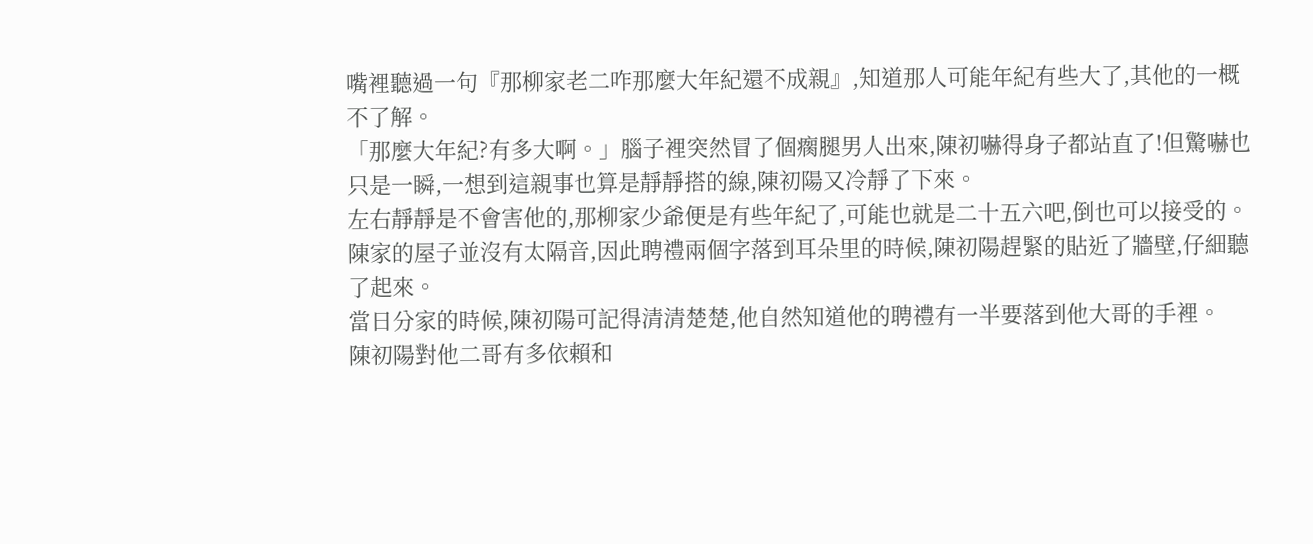嘴裡聽過一句『那柳家老二咋那麼大年紀還不成親』,知道那人可能年紀有些大了,其他的一概不了解。
「那麼大年紀?有多大啊。」腦子裡突然冒了個瘸腿男人出來,陳初嚇得身子都站直了!但驚嚇也只是一瞬,一想到這親事也算是靜靜搭的線,陳初陽又冷靜了下來。
左右靜靜是不會害他的,那柳家少爺便是有些年紀了,可能也就是二十五六吧,倒也可以接受的。
陳家的屋子並沒有太隔音,因此聘禮兩個字落到耳朵里的時候,陳初陽趕緊的貼近了牆壁,仔細聽了起來。
當日分家的時候,陳初陽可記得清清楚楚,他自然知道他的聘禮有一半要落到他大哥的手裡。
陳初陽對他二哥有多依賴和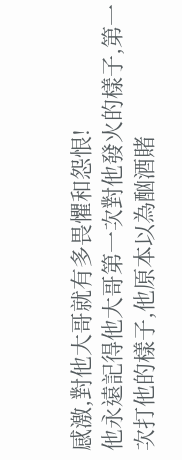感激,對他大哥就有多畏懼和怨恨!
他永遠記得他大哥第一次對他發火的樣子,第一次打他的樣子,他原本以為酗酒賭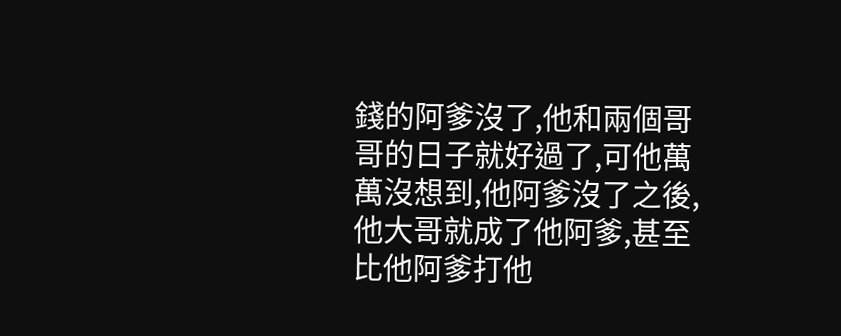錢的阿爹沒了,他和兩個哥哥的日子就好過了,可他萬萬沒想到,他阿爹沒了之後,他大哥就成了他阿爹,甚至比他阿爹打他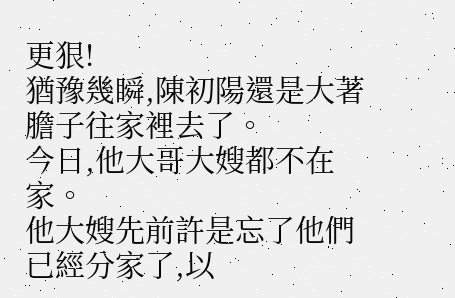更狠!
猶豫幾瞬,陳初陽還是大著膽子往家裡去了。
今日,他大哥大嫂都不在家。
他大嫂先前許是忘了他們已經分家了,以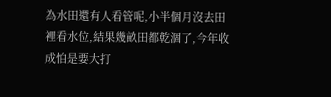為水田還有人看管呢,小半個月沒去田裡看水位,結果幾畝田都乾涸了,今年收成怕是要大打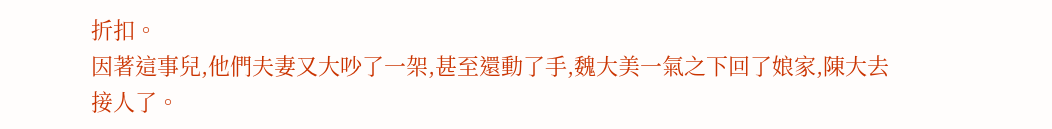折扣。
因著這事兒,他們夫妻又大吵了一架,甚至還動了手,魏大美一氣之下回了娘家,陳大去接人了。